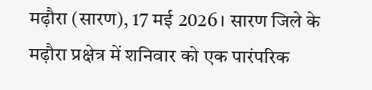मढ़ौरा (सारण), 17 मई 2026। सारण जिले के मढ़ौरा प्रक्षेत्र में शनिवार को एक पारंपरिक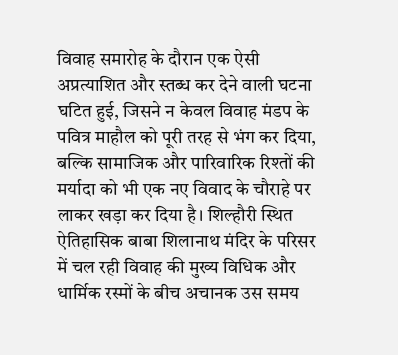विवाह समारोह के दौरान एक ऐसी अप्रत्याशित और स्तब्ध कर देने वाली घटना घटित हुई, जिसने न केवल विवाह मंडप के पवित्र माहौल को पूरी तरह से भंग कर दिया, बल्कि सामाजिक और पारिवारिक रिश्तों की मर्यादा को भी एक नए विवाद के चौराहे पर लाकर खड़ा कर दिया है। शिल्हौरी स्थित ऐतिहासिक बाबा शिलानाथ मंदिर के परिसर में चल रही विवाह की मुख्य विधिक और धार्मिक रस्मों के बीच अचानक उस समय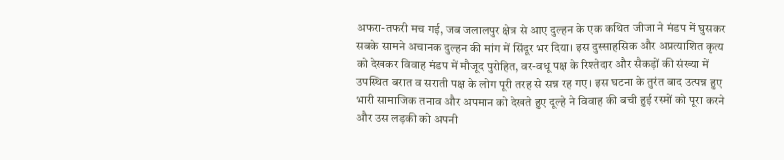अफरा-तफरी मच गई, जब जलालपुर क्षेत्र से आए दुल्हन के एक कथित जीजा ने मंडप में घुसकर सबके सामने अचानक दुल्हन की मांग में सिंदूर भर दिया। इस दुस्साहसिक और अप्रत्याशित कृत्य को देखकर विवाह मंडप में मौजूद पुरोहित, वर-वधू पक्ष के रिश्तेदार और सैकड़ों की संख्या में उपस्थित बरात व सराती पक्ष के लोग पूरी तरह से सन्न रह गए। इस घटना के तुरंत बाद उत्पन्न हुए भारी सामाजिक तनाव और अपमान को देखते हुए दूल्हे ने विवाह की बची हुई रस्मों को पूरा करने और उस लड़की को अपनी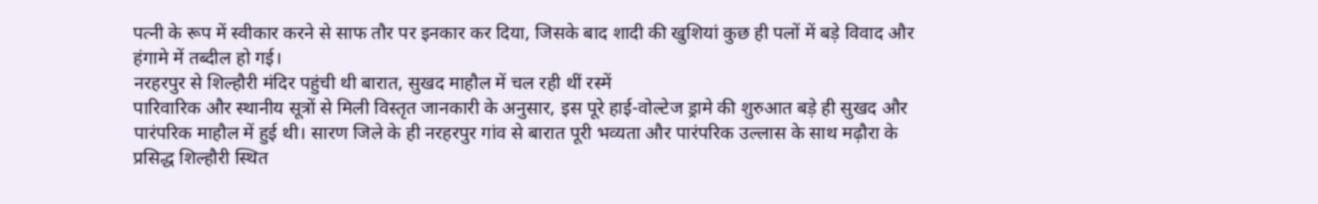पत्नी के रूप में स्वीकार करने से साफ तौर पर इनकार कर दिया, जिसके बाद शादी की खुशियां कुछ ही पलों में बड़े विवाद और हंगामे में तब्दील हो गई।
नरहरपुर से शिल्हौरी मंदिर पहुंची थी बारात, सुखद माहौल में चल रही थीं रस्में
पारिवारिक और स्थानीय सूत्रों से मिली विस्तृत जानकारी के अनुसार, इस पूरे हाई-वोल्टेज ड्रामे की शुरुआत बड़े ही सुखद और पारंपरिक माहौल में हुई थी। सारण जिले के ही नरहरपुर गांव से बारात पूरी भव्यता और पारंपरिक उल्लास के साथ मढ़ौरा के प्रसिद्ध शिल्हौरी स्थित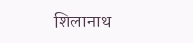शिलानाथ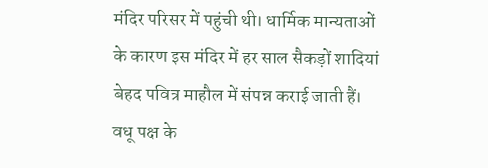मंदिर परिसर में पहुंची थी। धार्मिक मान्यताओं के कारण इस मंदिर में हर साल सैकड़ों शादियां बेहद पवित्र माहौल में संपन्न कराई जाती हैं। वधू पक्ष के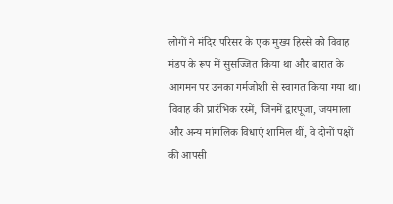लोगों ने मंदिर परिसर के एक मुख्य हिस्से को विवाह मंडप के रूप में सुसज्जित किया था और बारात के आगमन पर उनका गर्मजोशी से स्वागत किया गया था।
विवाह की प्रारंभिक रस्में, जिनमें द्वारपूजा, जयमाला और अन्य मांगलिक विधाएं शामिल थीं, वे दोनों पक्षों की आपसी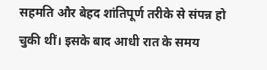सहमति और बेहद शांतिपूर्ण तरीके से संपन्न हो चुकी थीं। इसके बाद आधी रात के समय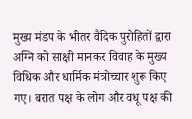मुख्य मंडप के भीतर वैदिक पुरोहितों द्वारा अग्नि को साक्षी मानकर विवाह के मुख्य विधिक और धार्मिक मंत्रोच्चार शुरू किए गए। बरात पक्ष के लोग और वधू पक्ष की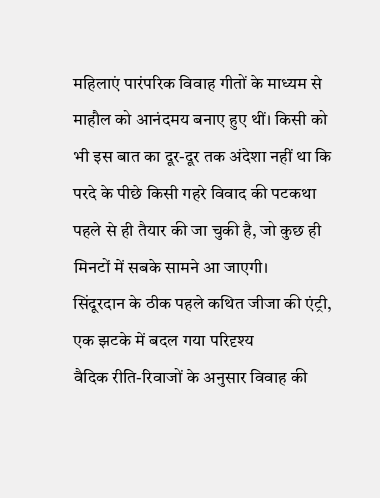महिलाएं पारंपरिक विवाह गीतों के माध्यम से माहौल को आनंदमय बनाए हुए थीं। किसी को भी इस बात का दूर-दूर तक अंदेशा नहीं था कि परदे के पीछे किसी गहरे विवाद की पटकथा पहले से ही तैयार की जा चुकी है, जो कुछ ही मिनटों में सबके सामने आ जाएगी।
सिंदूरदान के ठीक पहले कथित जीजा की एंट्री, एक झटके में बदल गया परिदृश्य
वैदिक रीति-रिवाजों के अनुसार विवाह की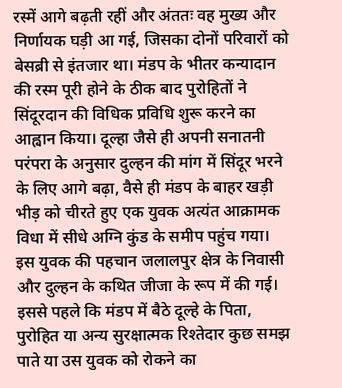रस्में आगे बढ़ती रहीं और अंततः वह मुख्य और निर्णायक घड़ी आ गई, जिसका दोनों परिवारों को बेसब्री से इंतजार था। मंडप के भीतर कन्यादान की रस्म पूरी होने के ठीक बाद पुरोहितों ने सिंदूरदान की विधिक प्रविधि शुरू करने का आह्वान किया। दूल्हा जैसे ही अपनी सनातनी परंपरा के अनुसार दुल्हन की मांग में सिंदूर भरने के लिए आगे बढ़ा, वैसे ही मंडप के बाहर खड़ी भीड़ को चीरते हुए एक युवक अत्यंत आक्रामक विधा में सीधे अग्नि कुंड के समीप पहुंच गया।
इस युवक की पहचान जलालपुर क्षेत्र के निवासी और दुल्हन के कथित जीजा के रूप में की गई। इससे पहले कि मंडप में बैठे दूल्हे के पिता, पुरोहित या अन्य सुरक्षात्मक रिश्तेदार कुछ समझ पाते या उस युवक को रोकने का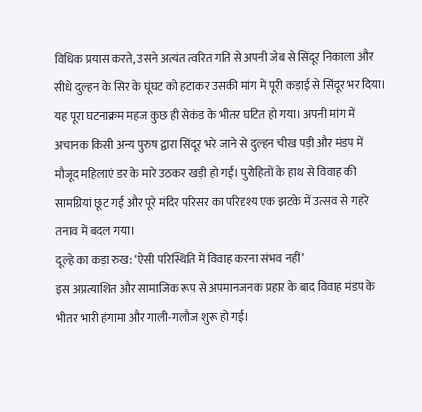विधिक प्रयास करते, उसने अत्यंत त्वरित गति से अपनी जेब से सिंदूर निकाला और सीधे दुल्हन के सिर के घूंघट को हटाकर उसकी मांग में पूरी कड़ाई से सिंदूर भर दिया। यह पूरा घटनाक्रम महज कुछ ही सेकंड के भीतर घटित हो गया। अपनी मांग में अचानक किसी अन्य पुरुष द्वारा सिंदूर भरे जाने से दुल्हन चीख पड़ी और मंडप में मौजूद महिलाएं डर के मारे उठकर खड़ी हो गईं। पुरोहितों के हाथ से विवाह की सामग्रियां छूट गईं और पूरे मंदिर परिसर का परिदृश्य एक झटके में उत्सव से गहरे तनाव में बदल गया।
दूल्हे का कड़ा रुख: ‘ऐसी परिस्थिति में विवाह करना संभव नहीं’
इस अप्रत्याशित और सामाजिक रूप से अपमानजनक प्रहार के बाद विवाह मंडप के भीतर भारी हंगामा और गाली-गलौज शुरू हो गई।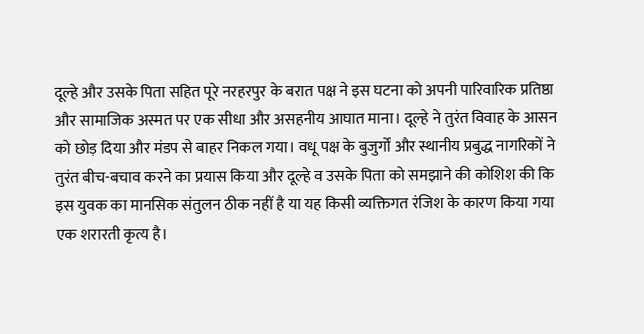दूल्हे और उसके पिता सहित पूरे नरहरपुर के बरात पक्ष ने इस घटना को अपनी पारिवारिक प्रतिष्ठा और सामाजिक अस्मत पर एक सीधा और असहनीय आघात माना। दूल्हे ने तुरंत विवाह के आसन को छोड़ दिया और मंडप से बाहर निकल गया। वधू पक्ष के बुजुर्गों और स्थानीय प्रबुद्ध नागरिकों ने तुरंत बीच-बचाव करने का प्रयास किया और दूल्हे व उसके पिता को समझाने की कोशिश की कि इस युवक का मानसिक संतुलन ठीक नहीं है या यह किसी व्यक्तिगत रंजिश के कारण किया गया एक शरारती कृत्य है।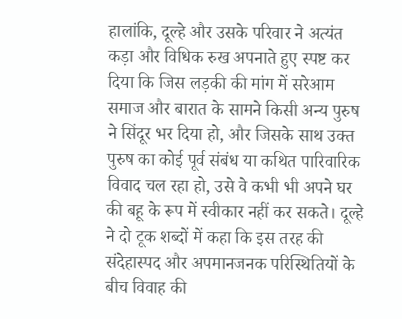हालांकि, दूल्हे और उसके परिवार ने अत्यंत कड़ा और विधिक रुख अपनाते हुए स्पष्ट कर दिया कि जिस लड़की की मांग में सरेआम समाज और बारात के सामने किसी अन्य पुरुष ने सिंदूर भर दिया हो, और जिसके साथ उक्त पुरुष का कोई पूर्व संबंध या कथित पारिवारिक विवाद चल रहा हो, उसे वे कभी भी अपने घर की बहू के रूप में स्वीकार नहीं कर सकते। दूल्हे ने दो टूक शब्दों में कहा कि इस तरह की संदेहास्पद और अपमानजनक परिस्थितियों के बीच विवाह की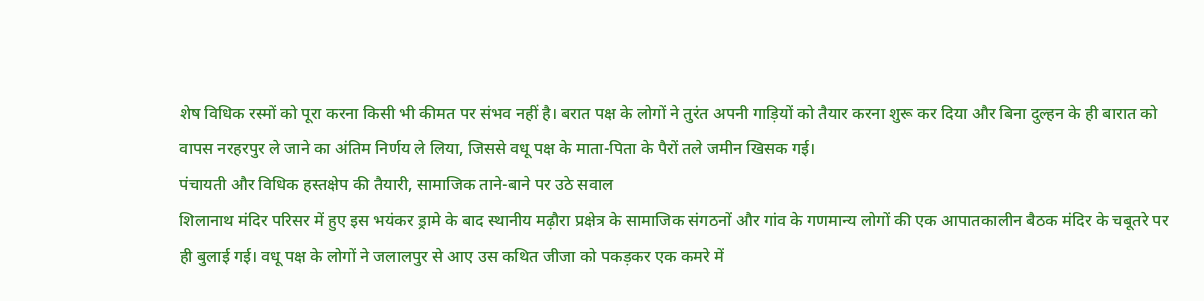शेष विधिक रस्मों को पूरा करना किसी भी कीमत पर संभव नहीं है। बरात पक्ष के लोगों ने तुरंत अपनी गाड़ियों को तैयार करना शुरू कर दिया और बिना दुल्हन के ही बारात को वापस नरहरपुर ले जाने का अंतिम निर्णय ले लिया, जिससे वधू पक्ष के माता-पिता के पैरों तले जमीन खिसक गई।
पंचायती और विधिक हस्तक्षेप की तैयारी, सामाजिक ताने-बाने पर उठे सवाल
शिलानाथ मंदिर परिसर में हुए इस भयंकर ड्रामे के बाद स्थानीय मढ़ौरा प्रक्षेत्र के सामाजिक संगठनों और गांव के गणमान्य लोगों की एक आपातकालीन बैठक मंदिर के चबूतरे पर ही बुलाई गई। वधू पक्ष के लोगों ने जलालपुर से आए उस कथित जीजा को पकड़कर एक कमरे में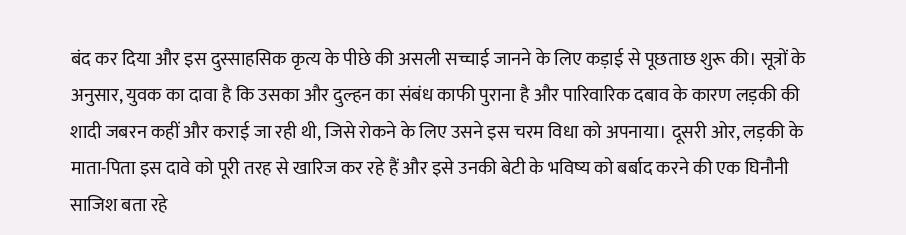बंद कर दिया और इस दुस्साहसिक कृत्य के पीछे की असली सच्चाई जानने के लिए कड़ाई से पूछताछ शुरू की। सूत्रों के अनुसार, युवक का दावा है कि उसका और दुल्हन का संबंध काफी पुराना है और पारिवारिक दबाव के कारण लड़की की शादी जबरन कहीं और कराई जा रही थी, जिसे रोकने के लिए उसने इस चरम विधा को अपनाया। दूसरी ओर, लड़की के माता-पिता इस दावे को पूरी तरह से खारिज कर रहे हैं और इसे उनकी बेटी के भविष्य को बर्बाद करने की एक घिनौनी साजिश बता रहे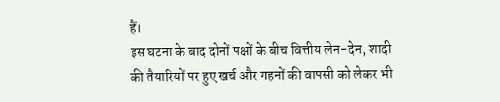हैं।
इस घटना के बाद दोनों पक्षों के बीच वित्तीय लेन-देन, शादी की तैयारियों पर हुए खर्च और गहनों की वापसी को लेकर भी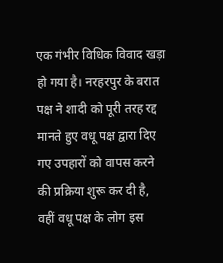एक गंभीर विधिक विवाद खड़ा हो गया है। नरहरपुर के बरात पक्ष ने शादी को पूरी तरह रद्द मानते हुए वधू पक्ष द्वारा दिए गए उपहारों को वापस करने की प्रक्रिया शुरू कर दी है, वहीं वधू पक्ष के लोग इस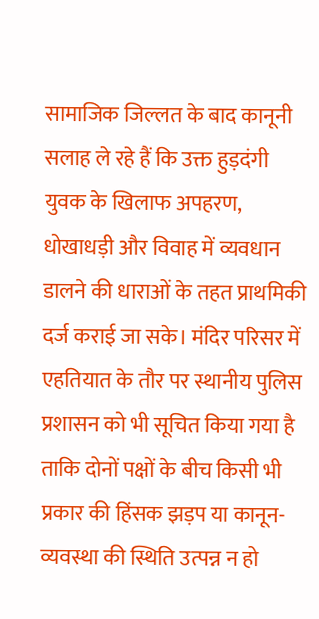सामाजिक जिल्लत के बाद कानूनी सलाह ले रहे हैं कि उक्त हुड़दंगी युवक के खिलाफ अपहरण, धोखाधड़ी और विवाह में व्यवधान डालने की धाराओं के तहत प्राथमिकी दर्ज कराई जा सके। मंदिर परिसर में एहतियात के तौर पर स्थानीय पुलिस प्रशासन को भी सूचित किया गया है ताकि दोनों पक्षों के बीच किसी भी प्रकार की हिंसक झड़प या कानून-व्यवस्था की स्थिति उत्पन्न न हो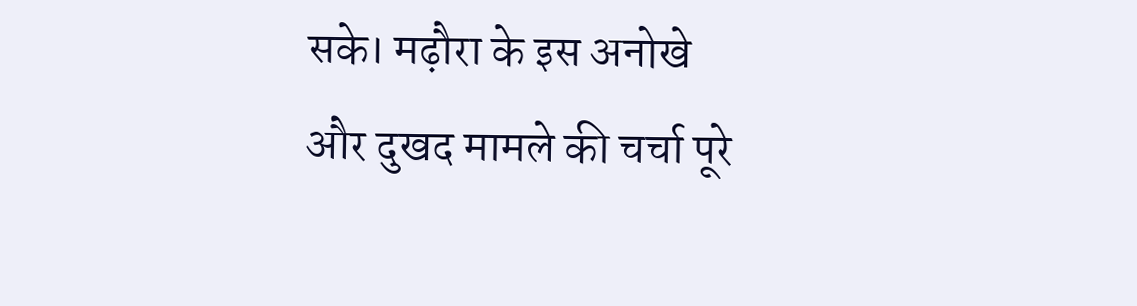सके। मढ़ौरा के इस अनोखे और दुखद मामले की चर्चा पूरे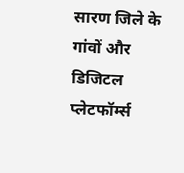सारण जिले के गांवों और डिजिटल प्लेटफॉर्म्स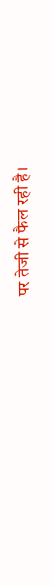पर तेजी से फैल रही है।